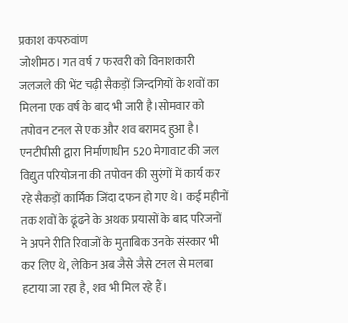प्रकाश कपरुवांण
जोशीमठ। गत वर्ष 7 फरवरी को विनाशकारी जलजले की भेंट चढ़ी सैकड़ों जिन्दगियों के शवों का मिलना एक वर्ष के बाद भी जारी है।सोमवार को तपोवन टनल से एक और शव बरामद हुआ है।
एनटीपीसी द्वारा निर्माणाधीन 520 मेगावाट की जल विद्युत परियोजना की तपोवन की सुरंगों में कार्य कर रहे सैकड़ों कार्मिक जिंदा दफन हो गए थे। कई महीनों तक शवों के ढूंढने के अथक प्रयासों के बाद परिजनों ने अपने रीति रिवाजों के मुताबिक उनके संस्कार भी कर लिए थे, लेकिन अब जैसे जैसे टनल से मलबा हटाया जा रहा है, शव भी मिल रहे हैं।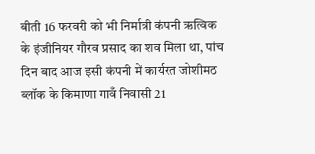बीती 16 फरवरी को भी निर्मात्री कंपनी ऋत्विक के इंजीनियर गौरव प्रसाद का शव मिला था, पांच दिन बाद आज इसी कंपनी में कार्यरत जोशीमठ ब्लॉक के किमाणा गावँ निवासी 21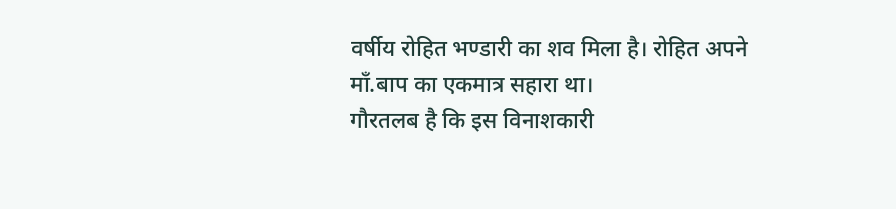वर्षीय रोहित भण्डारी का शव मिला है। रोहित अपने माँ.बाप का एकमात्र सहारा था।
गौरतलब है कि इस विनाशकारी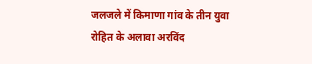जलजले में किमाणा गांव के तीन युवा रोहित के अलावा अरविंद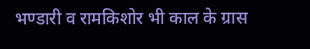भण्डारी व रामकिशोर भी काल के ग्रास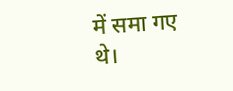में समा गए थे।